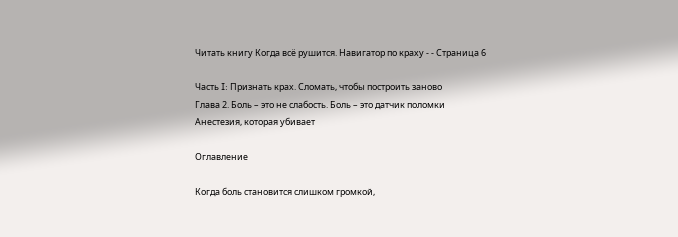Читать книгу Когда всё рушится. Навигатор по краху - - Страница 6

Часть I: Признать крах. Сломать, чтобы построить заново
Глава 2. Боль – это не слабость. Боль – это датчик поломки
Анестезия, которая убивает

Оглавление

Когда боль становится слишком громкой,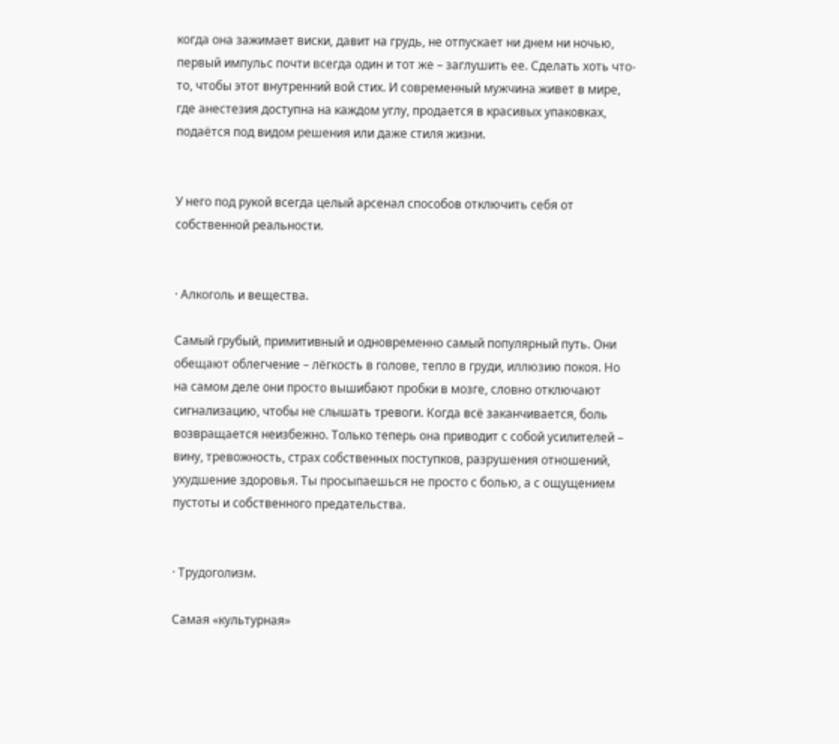когда она зажимает виски, давит на грудь, не отпускает ни днем ни ночью, первый импульс почти всегда один и тот же – заглушить ее. Сделать хоть что-то, чтобы этот внутренний вой стих. И современный мужчина живет в мире, где анестезия доступна на каждом углу, продается в красивых упаковках, подаётся под видом решения или даже стиля жизни.


У него под рукой всегда целый арсенал способов отключить себя от собственной реальности.


· Алкоголь и вещества.

Самый грубый, примитивный и одновременно самый популярный путь. Они обещают облегчение – лёгкость в голове, тепло в груди, иллюзию покоя. Но на самом деле они просто вышибают пробки в мозге, словно отключают сигнализацию, чтобы не слышать тревоги. Когда всё заканчивается, боль возвращается неизбежно. Только теперь она приводит с собой усилителей – вину, тревожность, страх собственных поступков, разрушения отношений, ухудшение здоровья. Ты просыпаешься не просто с болью, а с ощущением пустоты и собственного предательства.


· Трудоголизм.

Самая «культурная»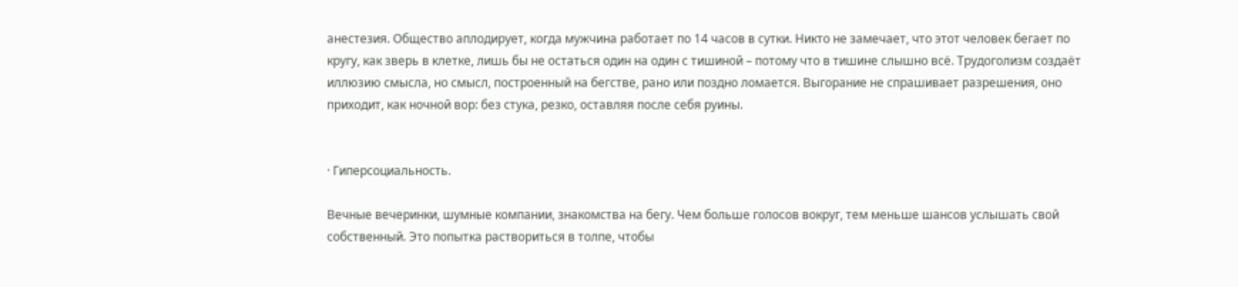анестезия. Общество аплодирует, когда мужчина работает по 14 часов в сутки. Никто не замечает, что этот человек бегает по кругу, как зверь в клетке, лишь бы не остаться один на один с тишиной – потому что в тишине слышно всё. Трудоголизм создаёт иллюзию смысла, но смысл, построенный на бегстве, рано или поздно ломается. Выгорание не спрашивает разрешения, оно приходит, как ночной вор: без стука, резко, оставляя после себя руины.


· Гиперсоциальность.

Вечные вечеринки, шумные компании, знакомства на бегу. Чем больше голосов вокруг, тем меньше шансов услышать свой собственный. Это попытка раствориться в толпе, чтобы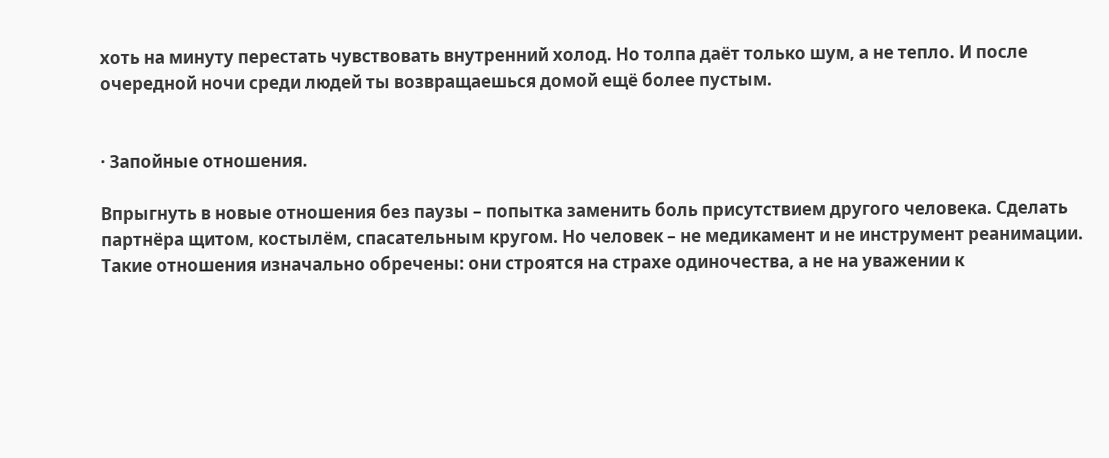хоть на минуту перестать чувствовать внутренний холод. Но толпа даёт только шум, а не тепло. И после очередной ночи среди людей ты возвращаешься домой ещё более пустым.


· Запойные отношения.

Впрыгнуть в новые отношения без паузы – попытка заменить боль присутствием другого человека. Сделать партнёра щитом, костылём, спасательным кругом. Но человек – не медикамент и не инструмент реанимации. Такие отношения изначально обречены: они строятся на страхе одиночества, а не на уважении к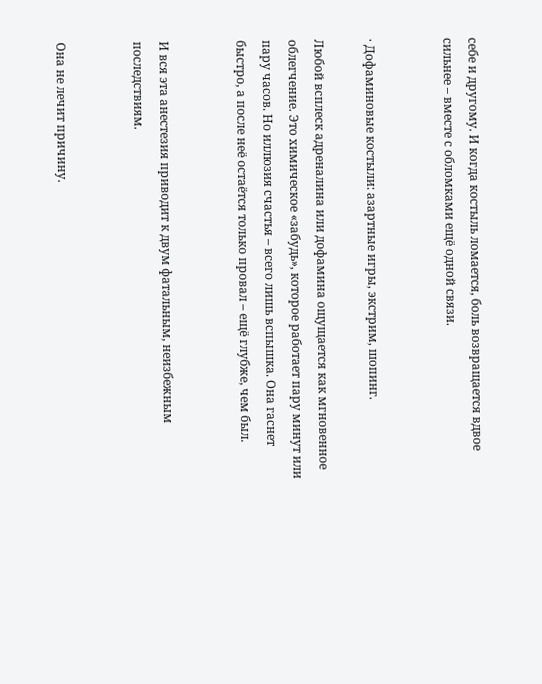себе и другому. И когда костыль ломается, боль возвращается вдвое сильнее – вместе с обломками ещё одной связи.


· Дофаминовые костыли: азартные игры, экстрим, шопинг.

Любой всплеск адреналина или дофамина ощущается как мгновенное облегчение. Это химическое «забудь», которое работает пару минут или пару часов. Но иллюзия счастья – всего лишь вспышка. Она гаснет быстро, а после неё остаётся только провал – ещё глубже, чем был.


И вся эта анестезия приводит к двум фатальным, неизбежным последствиям.


Она не лечит причину.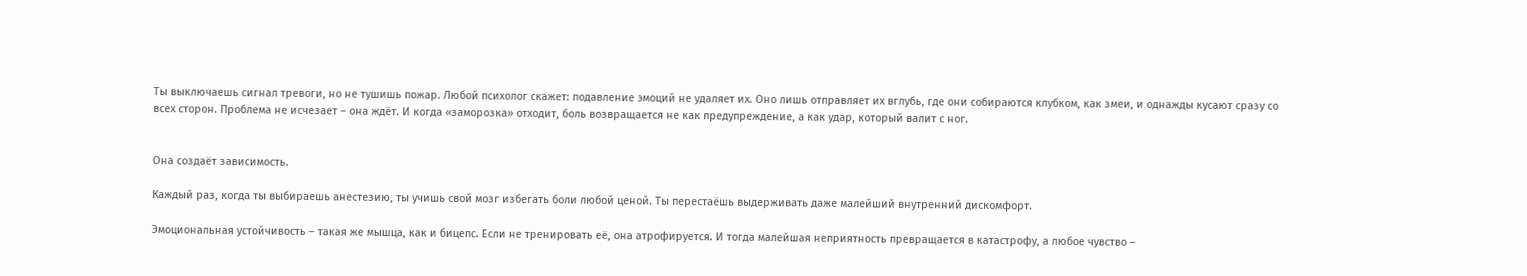Ты выключаешь сигнал тревоги, но не тушишь пожар. Любой психолог скажет: подавление эмоций не удаляет их. Оно лишь отправляет их вглубь, где они собираются клубком, как змеи, и однажды кусают сразу со всех сторон. Проблема не исчезает – она ждёт. И когда «заморозка» отходит, боль возвращается не как предупреждение, а как удар, который валит с ног.


Она создаёт зависимость.

Каждый раз, когда ты выбираешь анестезию, ты учишь свой мозг избегать боли любой ценой. Ты перестаёшь выдерживать даже малейший внутренний дискомфорт.

Эмоциональная устойчивость – такая же мышца, как и бицепс. Если не тренировать её, она атрофируется. И тогда малейшая неприятность превращается в катастрофу, а любое чувство –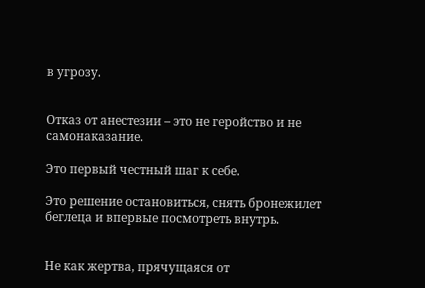в угрозу.


Отказ от анестезии – это не геройство и не самонаказание.

Это первый честный шаг к себе.

Это решение остановиться, снять бронежилет беглеца и впервые посмотреть внутрь.


Не как жертва, прячущаяся от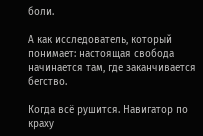боли.

А как исследователь, который понимает: настоящая свобода начинается там, где заканчивается бегство.

Когда всё рушится. Навигатор по краху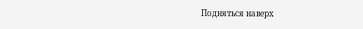Подняться наверх